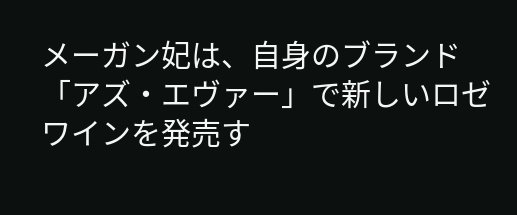メーガン妃は、自身のブランド「アズ・エヴァー」で新しいロゼワインを発売す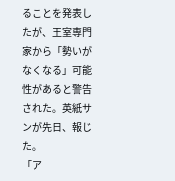ることを発表したが、王室専門家から「勢いがなくなる」可能性があると警告された。英紙サンが先日、報じた。
「ア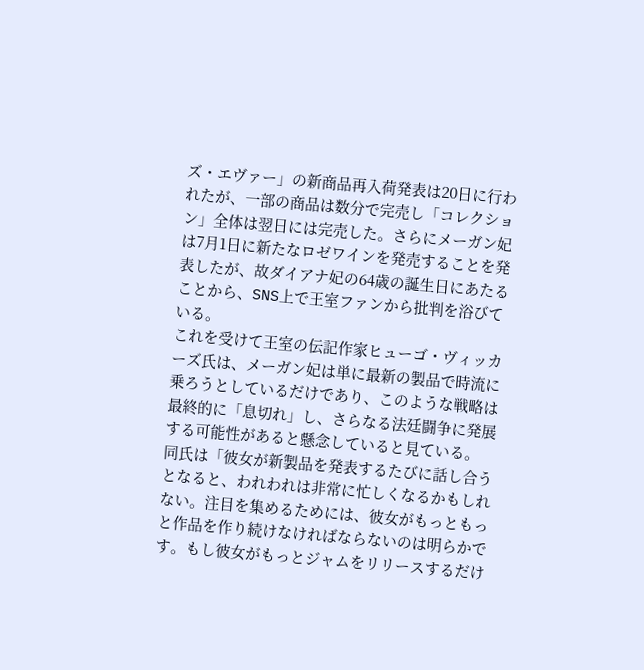ズ・エヴァー」の新商品再入荷発表は20日に行われたが、一部の商品は数分で完売し「コレクション」全体は翌日には完売した。さらにメーガン妃は7月1日に新たなロゼワインを発売することを発表したが、故ダイアナ妃の64歳の誕生日にあたることから、SNS上で王室ファンから批判を浴びている。
これを受けて王室の伝記作家ヒューゴ・ヴィッカーズ氏は、メーガン妃は単に最新の製品で時流に乗ろうとしているだけであり、このような戦略は最終的に「息切れ」し、さらなる法廷闘争に発展する可能性があると懸念していると見ている。
同氏は「彼女が新製品を発表するたびに話し合うとなると、われわれは非常に忙しくなるかもしれない。注目を集めるためには、彼女がもっともっと作品を作り続けなければならないのは明らかです。もし彼女がもっとジャムをリリースするだけ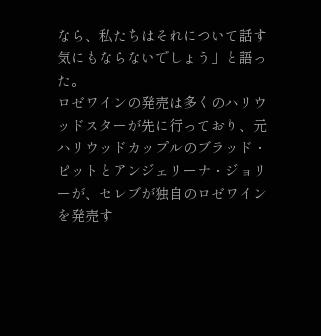なら、私たちはそれについて話す気にもならないでしょう」と語った。
ロゼワインの発売は多くのハリウッドスターが先に行っており、元ハリウッドカップルのブラッド・ピットとアンジェリーナ・ジョリーが、セレブが独自のロゼワインを発売す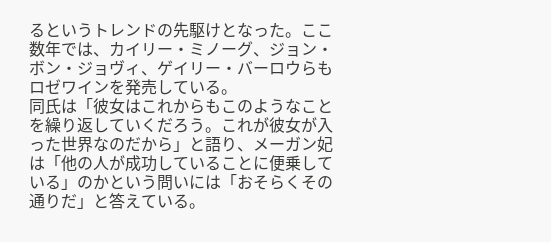るというトレンドの先駆けとなった。ここ数年では、カイリー・ミノーグ、ジョン・ボン・ジョヴィ、ゲイリー・バーロウらもロゼワインを発売している。
同氏は「彼女はこれからもこのようなことを繰り返していくだろう。これが彼女が入った世界なのだから」と語り、メーガン妃は「他の人が成功していることに便乗している」のかという問いには「おそらくその通りだ」と答えている。